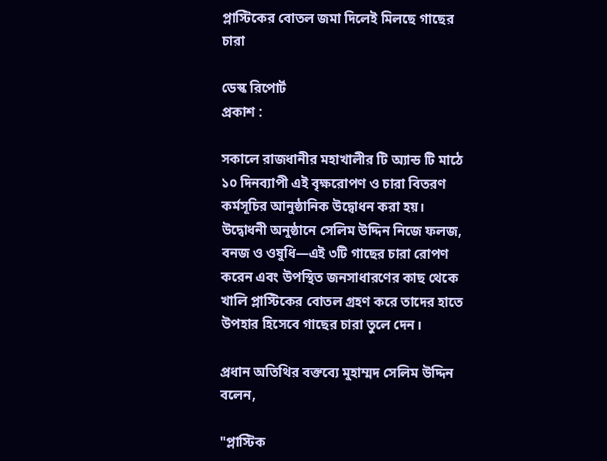প্লাস্টিকের বোতল জমা দিলেই মিলছে গাছের চারা

ডেস্ক রিপোর্ট
প্রকাশ :

সকালে রাজধানীর মহাখালীর টি অ্যান্ড টি মাঠে ১০ দিনব্যাপী এই বৃক্ষরোপণ ও চারা বিতরণ কর্মসূচির আনুষ্ঠানিক উদ্বোধন করা হয়। উদ্বোধনী অনুষ্ঠানে সেলিম উদ্দিন নিজে ফলজ, বনজ ও ওষুধি—এই ৩টি গাছের চারা রোপণ করেন এবং উপস্থিত জনসাধারণের কাছ থেকে খালি প্লাস্টিকের বোতল গ্রহণ করে তাদের হাতে উপহার হিসেবে গাছের চারা তুলে দেন।

প্রধান অতিথির বক্তব্যে মুহাম্মদ সেলিম উদ্দিন বলেন,

"প্লাস্টিক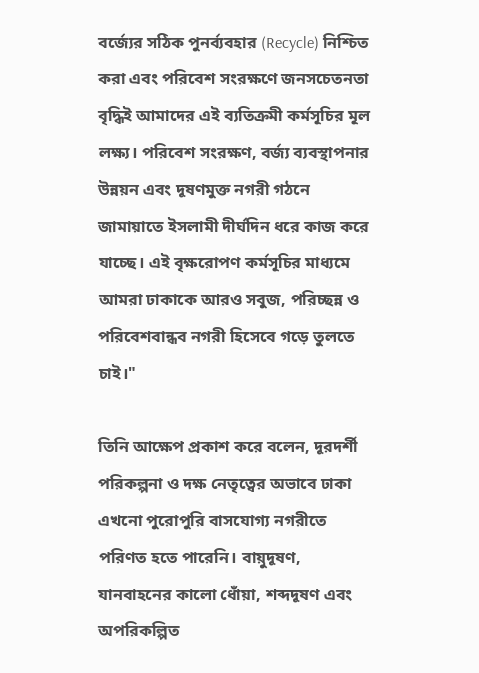বর্জ্যের সঠিক পুনর্ব্যবহার (Recycle) নিশ্চিত করা এবং পরিবেশ সংরক্ষণে জনসচেতনতা বৃদ্ধিই আমাদের এই ব্যতিক্রমী কর্মসূচির মূল লক্ষ্য। পরিবেশ সংরক্ষণ, বর্জ্য ব্যবস্থাপনার উন্নয়ন এবং দূষণমুক্ত নগরী গঠনে জামায়াতে ইসলামী দীর্ঘদিন ধরে কাজ করে যাচ্ছে। এই বৃক্ষরোপণ কর্মসূচির মাধ্যমে আমরা ঢাকাকে আরও সবুজ, পরিচ্ছন্ন ও পরিবেশবান্ধব নগরী হিসেবে গড়ে তুলতে চাই।"

তিনি আক্ষেপ প্রকাশ করে বলেন, দূরদর্শী পরিকল্পনা ও দক্ষ নেতৃত্বের অভাবে ঢাকা এখনো পুরোপুরি বাসযোগ্য নগরীতে পরিণত হতে পারেনি। বায়ুদূষণ, যানবাহনের কালো ধোঁয়া, শব্দদূষণ এবং অপরিকল্পিত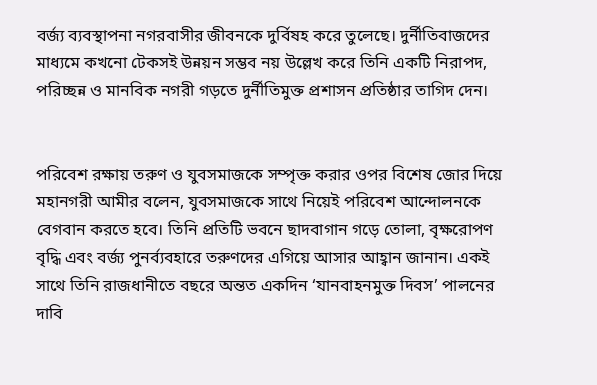বর্জ্য ব্যবস্থাপনা নগরবাসীর জীবনকে দুর্বিষহ করে তুলেছে। দুর্নীতিবাজদের মাধ্যমে কখনো টেকসই উন্নয়ন সম্ভব নয় উল্লেখ করে তিনি একটি নিরাপদ, পরিচ্ছন্ন ও মানবিক নগরী গড়তে দুর্নীতিমুক্ত প্রশাসন প্রতিষ্ঠার তাগিদ দেন।


পরিবেশ রক্ষায় তরুণ ও যুবসমাজকে সম্পৃক্ত করার ওপর বিশেষ জোর দিয়ে মহানগরী আমীর বলেন, যুবসমাজকে সাথে নিয়েই পরিবেশ আন্দোলনকে বেগবান করতে হবে। তিনি প্রতিটি ভবনে ছাদবাগান গড়ে তোলা, বৃক্ষরোপণ বৃদ্ধি এবং বর্জ্য পুনর্ব্যবহারে তরুণদের এগিয়ে আসার আহ্বান জানান। একই সাথে তিনি রাজধানীতে বছরে অন্তত একদিন ‘যানবাহনমুক্ত দিবস’ পালনের দাবি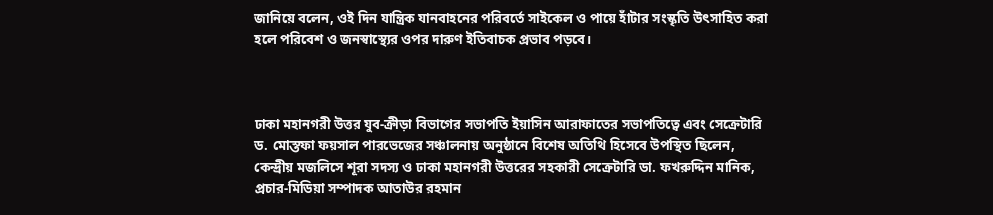জানিয়ে বলেন, ওই দিন যান্ত্রিক যানবাহনের পরিবর্তে সাইকেল ও পায়ে হাঁটার সংস্কৃতি উৎসাহিত করা হলে পরিবেশ ও জনস্বাস্থ্যের ওপর দারুণ ইতিবাচক প্রভাব পড়বে।



ঢাকা মহানগরী উত্তর যুব-ক্রীড়া বিভাগের সভাপতি ইয়াসিন আরাফাতের সভাপতিত্বে এবং সেক্রেটারি ড. মোস্তফা ফয়সাল পারভেজের সঞ্চালনায় অনুষ্ঠানে বিশেষ অতিথি হিসেবে উপস্থিত ছিলেন, কেন্দ্রীয় মজলিসে শূরা সদস্য ও ঢাকা মহানগরী উত্তরের সহকারী সেক্রেটারি ডা. ফখরুদ্দিন মানিক, প্রচার-মিডিয়া সম্পাদক আতাউর রহমান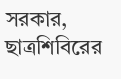সরকার, ছাত্রশিবিরের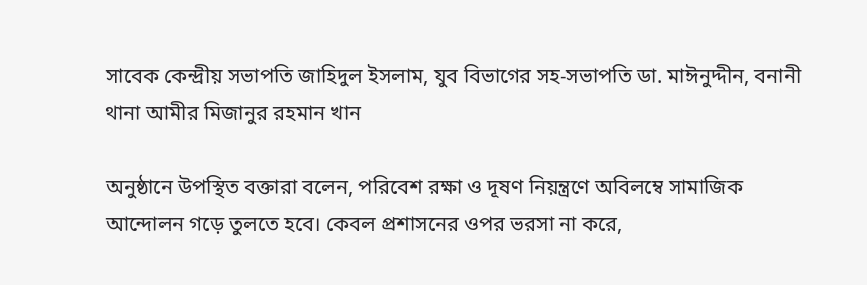সাবেক কেন্দ্রীয় সভাপতি জাহিদুল ইসলাম, যুব বিভাগের সহ-সভাপতি ডা. মাঈনুদ্দীন, বনানী থানা আমীর মিজানুর রহমান খান

অনুষ্ঠানে উপস্থিত বক্তারা বলেন, পরিবেশ রক্ষা ও দূষণ নিয়ন্ত্রণে অবিলম্বে সামাজিক আন্দোলন গড়ে তুলতে হবে। কেবল প্রশাসনের ওপর ভরসা না করে,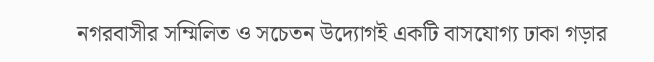নগরবাসীর সম্মিলিত ও সচেতন উদ্যোগই একটি বাসযোগ্য ঢাকা গড়ার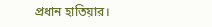প্রধান হাতিয়ার।